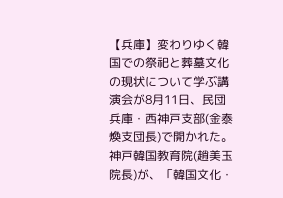【兵庫】変わりゆく韓国での祭祀と葬墓文化の現状について学ぶ講演会が8月11日、民団兵庫・西神戸支部(金泰煥支団長)で開かれた。神戸韓国教育院(趙美玉院長)が、「韓国文化・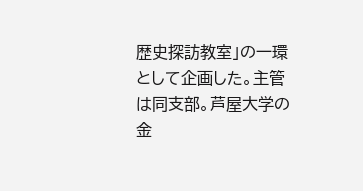歴史探訪教室」の一環として企画した。主管は同支部。芦屋大学の金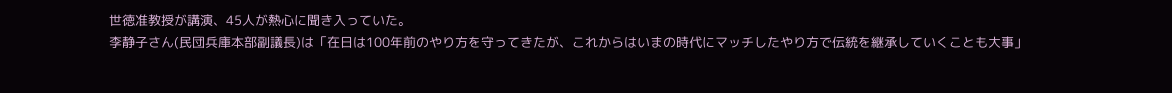世徳准教授が講演、45人が熱心に聞き入っていた。
李静子さん(民団兵庫本部副議長)は「在日は100年前のやり方を守ってきたが、これからはいまの時代にマッチしたやり方で伝統を継承していくことも大事」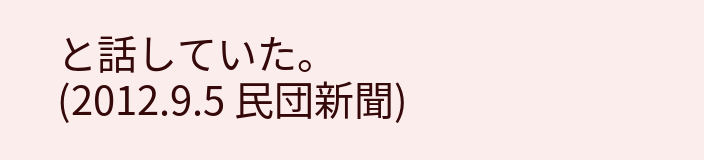と話していた。
(2012.9.5 民団新聞)